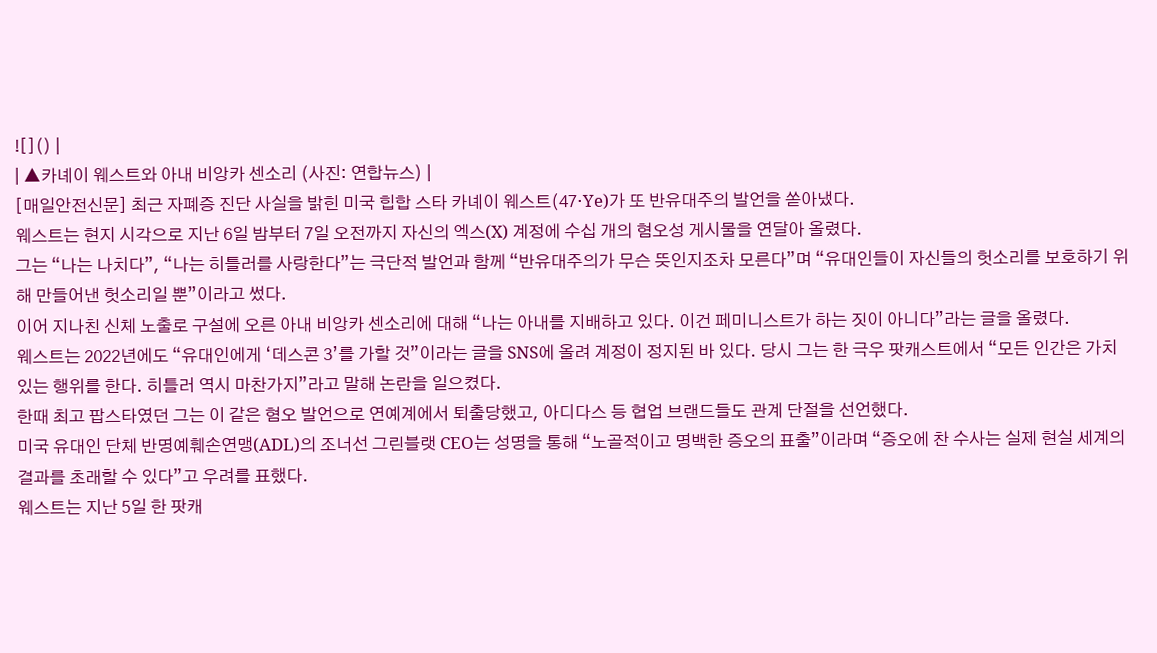![]() |
| ▲카녜이 웨스트와 아내 비앙카 센소리 (사진: 연합뉴스) |
[매일안전신문] 최근 자폐증 진단 사실을 밝힌 미국 힙합 스타 카녜이 웨스트(47·Ye)가 또 반유대주의 발언을 쏟아냈다.
웨스트는 현지 시각으로 지난 6일 밤부터 7일 오전까지 자신의 엑스(X) 계정에 수십 개의 혐오성 게시물을 연달아 올렸다.
그는 “나는 나치다”, “나는 히틀러를 사랑한다”는 극단적 발언과 함께 “반유대주의가 무슨 뜻인지조차 모른다”며 “유대인들이 자신들의 헛소리를 보호하기 위해 만들어낸 헛소리일 뿐”이라고 썼다.
이어 지나친 신체 노출로 구설에 오른 아내 비앙카 센소리에 대해 “나는 아내를 지배하고 있다. 이건 페미니스트가 하는 짓이 아니다”라는 글을 올렸다.
웨스트는 2022년에도 “유대인에게 ‘데스콘 3’를 가할 것”이라는 글을 SNS에 올려 계정이 정지된 바 있다. 당시 그는 한 극우 팟캐스트에서 “모든 인간은 가치 있는 행위를 한다. 히틀러 역시 마찬가지”라고 말해 논란을 일으켰다.
한때 최고 팝스타였던 그는 이 같은 혐오 발언으로 연예계에서 퇴출당했고, 아디다스 등 협업 브랜드들도 관계 단절을 선언했다.
미국 유대인 단체 반명예훼손연맹(ADL)의 조너선 그린블랫 CEO는 성명을 통해 “노골적이고 명백한 증오의 표출”이라며 “증오에 찬 수사는 실제 현실 세계의 결과를 초래할 수 있다”고 우려를 표했다.
웨스트는 지난 5일 한 팟캐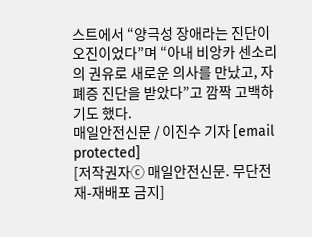스트에서 “양극성 장애라는 진단이 오진이었다”며 “아내 비앙카 센소리의 권유로 새로운 의사를 만났고, 자폐증 진단을 받았다”고 깜짝 고백하기도 했다.
매일안전신문 / 이진수 기자 [email protected]
[저작권자ⓒ 매일안전신문. 무단전재-재배포 금지]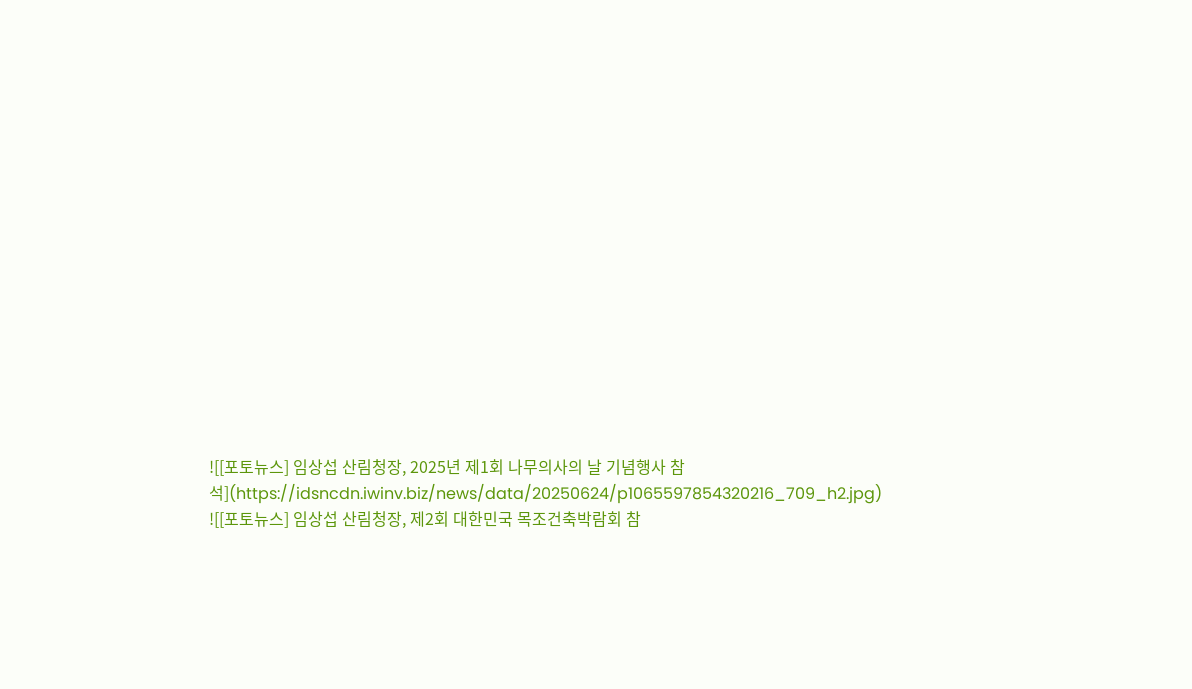![[포토뉴스] 임상섭 산림청장, 2025년 제1회 나무의사의 날 기념행사 참석](https://idsncdn.iwinv.biz/news/data/20250624/p1065597854320216_709_h2.jpg)
![[포토뉴스] 임상섭 산림청장, 제2회 대한민국 목조건축박람회 참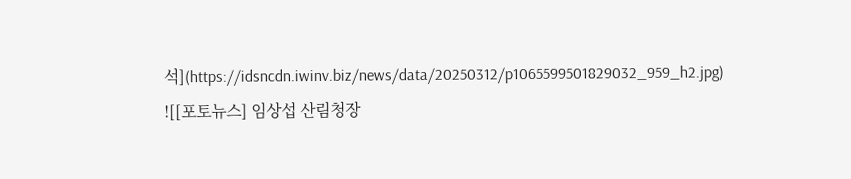석](https://idsncdn.iwinv.biz/news/data/20250312/p1065599501829032_959_h2.jpg)
![[포토뉴스] 임상섭 산림청장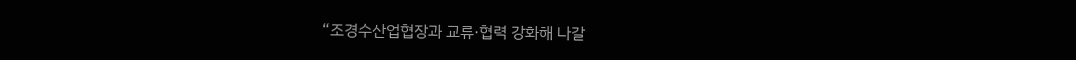“조경수산업협장과 교류·협력 강화해 나갈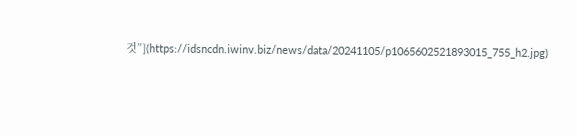것”](https://idsncdn.iwinv.biz/news/data/20241105/p1065602521893015_755_h2.jpg)